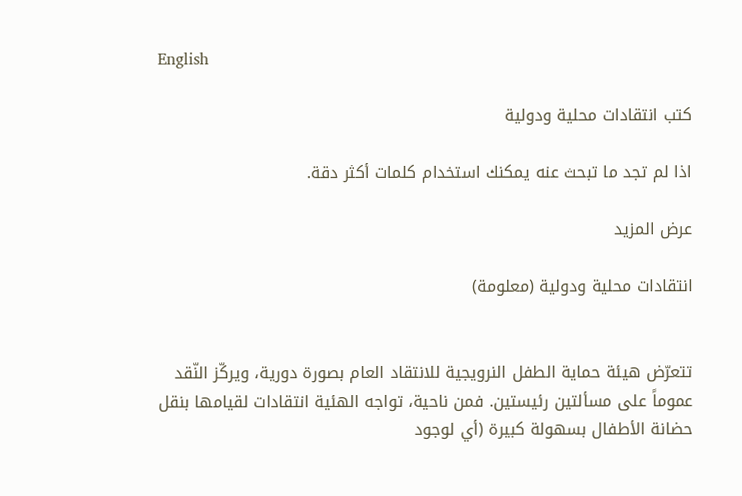English

كتب انتقادات محلية ودولية

اذا لم تجد ما تبحث عنه يمكنك استخدام كلمات أكثر دقة.

عرض المزيد

انتقادات محلية ودولية (معلومة)


تتعرّض هيئة حماية الطفل النرويجية للانتقاد العام بصورة دورية، ويركّز النّقد عموماً على مسألتين رئيستين. فمن ناحية، تواجه الهئية انتقادات لقيامها بنقل حضانة الأطفال بسهولة كبيرة (أي لوجود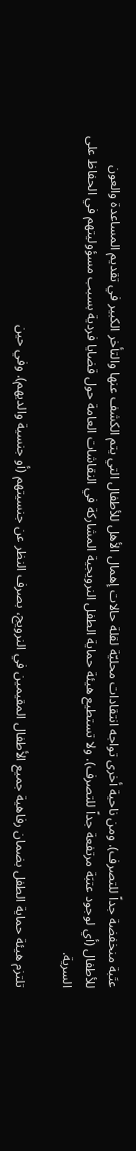عتَبة منخفضة جداً للتصرف). ومن ناحية أخرى تواجه انتقادات محليّة لقلة حالات إهمال الأهل للأطفال التي يتم الكشف عنها والتأخر الكبير في تقديم المساعدة والعون للأطفال (أي لوجود عتبَة مرتفعة جداً للتصرف). ولا تستطيع هيئة حماية الطفل النرويجية المشاركة في النقاشات العامة حول قضايا فردية بسبب مسؤوليتهم في الحفاظ على السرية.

تلتزم هيئة حماية الطفل بضمان رفاهية جميع الأطفال المقيمين في النرويج، بصرف النظر عن جنسيتهم (أو جنسية والديهم). وفي حين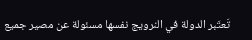تَعتَبر الدولة في النرويج نفسها مسئولة عن مصير جميع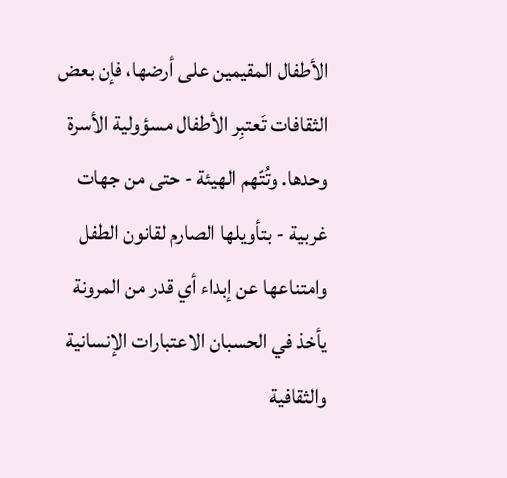الأطفال المقيمين على أرضها، فإن بعض الثقافات تَعتبِر الأطفال مسؤولية الأسرة وحدها. وتُتّهم الهيئة - حتى من جهات غربية - بتأويلها الصارم لقانون الطفل وامتناعها عن إبداء أي قدر من المرونة يأخذ في الحسبان الاعتبارات الإنسانية والثقافية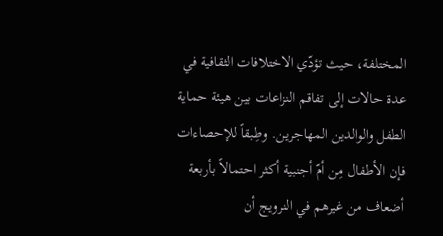المختلفة، حيث تؤدّي الاختلافات الثقافية في عدة حالات إلى تفاقم النزاعات بين هيئة حماية الطفل والوالدين المهاجرين. وطِبقاً للإحصاءات فإن الأطفال مِن أمّ أجنبية أكثر احتمالاً بأربعة أضعاف من غيرهم في النرويج أن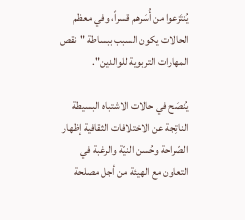يُنتَزعوا من أُسَرهم قسراً، وفي معظم الحالات يكون السبب ببساطة "نقص المهارات التربوية للوالدين".

يُنصَح في حالات الاشتباه البسيطة الناتِجة عن الاختلافات الثقافية إظهار الصّراحة وحُسن النيّة والرغبة في التعاون مع الهيئة من أجل مصلحة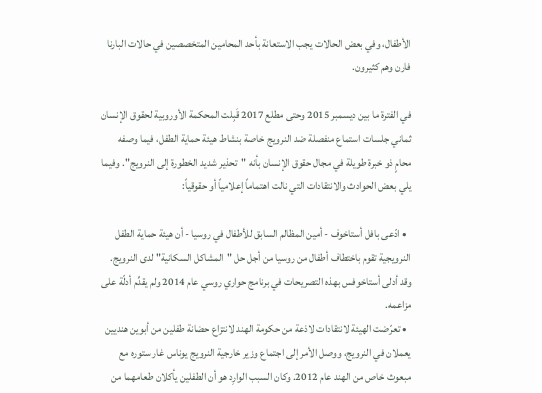الأطفال، وفي بعض الحالات يجب الاستعانة بأحد المحامين المتخصصين في حالات البارنا فارن وهم كثيرون.

في الفترة ما بين ديسمبر 2015 وحتى مطلع 2017 قَبِلت المحكمة الأوروبية لحقوق الإنسان ثماني جلسات استماع منفصلة ضد النرويج خاصة بنشاط هيئة حماية الطفل، فيما وصفه محامٍ ذو خبرة طويلة في مجال حقوق الإنسان بأنه "تحذير شديد الخطورة إلى النرويج". وفيما يلي بعض الحوادث والانتقادات التي نالت اهتماماً إعلامياً أو حقوقياً:

  • ادّعى بافل أستاخوف - أمين المظالم السابق للأطفال في روسيا - أن هيئة حماية الطفل النرويجية تقوم باختطاف أطفال من روسيا من أجل حل "المشاكل السكانية" لدى النرويج. وقد أدلى أستاخوفس بهذه التصريحات في برنامج حواري روسي عام 2014 ولم يقدِّم أدلّة على مزاعمه.
  • تعرّضت الهيئة لانتقادات لاذعة من حكومة الهند لانتزاع حضانة طفلين من أبوين هنديين يعملان في النرويج، ووصل الأمر إلى اجتماع وزير خارجية النرويج يوناس غار ستوره مع مبعوث خاص من الهند عام 2012. وكان السبب الوارِد هو أن الطفلين يأكلان طعامهما من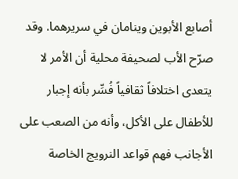أصابع الأبوين وينامان في سريرهما. وقد صرّح الأب لصحيفة محلية أن الأمر لا يتعدى اختلافاً ثقافياً فُسِّر بأنه إجبار للأطفال على الأكل، وأنه من الصعب على الأجانب فهم قواعد النرويج الخاصة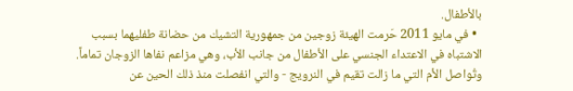بالأطفال.
  • في مايو 2011 حَرمت الهيئة زوجين من جمهورية التشيك من حضانة طفليهما بسبب الاشتباه في الاعتداء الجنسي على الأطفال من جانب الأب، وهي مزاعم نفاها الزوجان تماماً. وتُواصل الأم التي ما زالت تقيم في النرويج - والتي انفصلت منذ ذلك الحين عن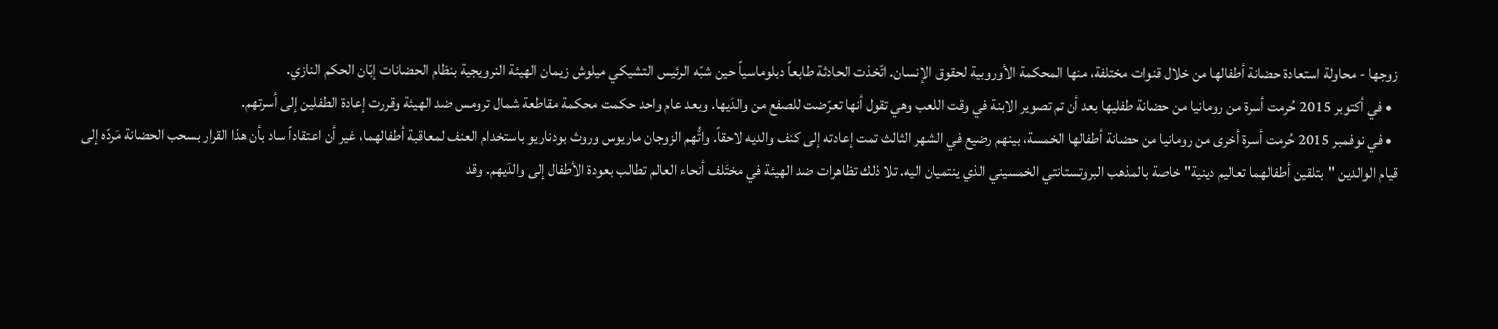زوجها - محاولة استعادة حضانة أطفالها من خلال قنوات مختلفة، منها المحكمة الأوروبية لحقوق الإنسان. اتّخذت الحادثة طابعاً دبلوماسياً حين شبّه الرئيس التشيكي ميلوش زيمان الهيئة النرويجية بنظام الحضانات إبّان الحكم النازي.
  • في أكتوبر 2015 حُرمت أسرة من رومانيا من حضانة طفليها بعد أن تم تصوير الابنة في وقت اللعب وهي تقول أنها تعرّضت للصفع من والدَيها. وبعد عام واحد حكمت محكمة مقاطعة شمال ترومس ضد الهيئة وقررت إعادة الطفلين إلى أسرتهم.
  • في نوفمبر 2015 حُرمت أسرة أخرى من رومانيا من حضانة أطفالها الخمسة، بينهم رضيع في الشهر الثالث تمت إعادته إلى كنف والديه لاحقاً. واتُّهم الزوجان ماريوس وروث بودناريو باستخدام العنف لمعاقبة أطفالهما، غير أن اعتقاداً ساد بأن هذا القرار بسحب الحضانة مَردّه إلى قيام الوالدين "بتلقين أطفالهما تعاليم دينية" خاصة بالمذهب البروتستانتي الخمسيني الذي ينتميان اليه. تلا ذلك تظاهرات ضد الهيئة في مختَلف أنحاء العالم تطالب بعودة الأطفال إلى والدَيهم. وقد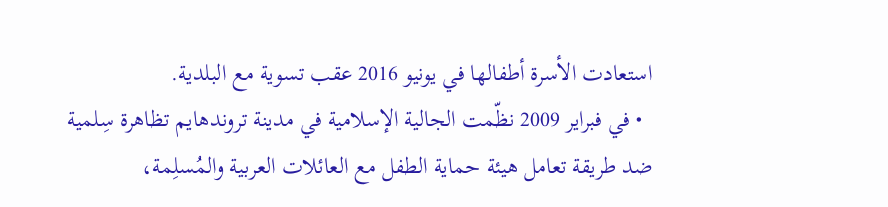استعادت الأسرة أطفالها في يونيو 2016 عقب تسوية مع البلدية.
  • في فبراير 2009 نظّمت الجالية الإسلامية في مدينة تروندهايم تظاهرة سِلمية ضد طريقة تعامل هيئة حماية الطفل مع العائلات العربية والمُسلِمة،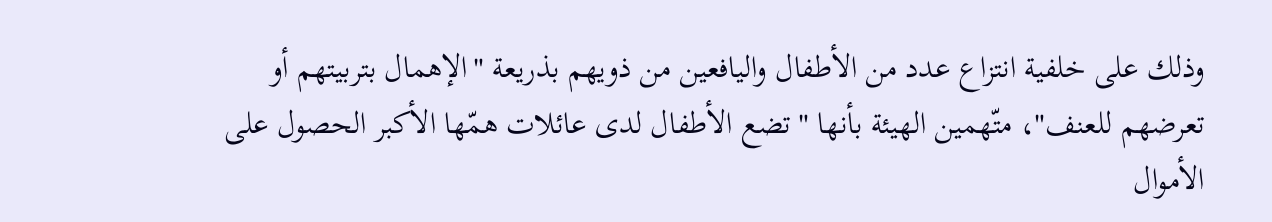وذلك على خلفية انتزاع عدد من الأطفال واليافعين من ذويهم بذريعة "الإهمال بتربيتهم أو تعرضهم للعنف"، متّهمين الهيئة بأنها "تضع الأطفال لدى عائلات همّها الأكبر الحصول على الأموال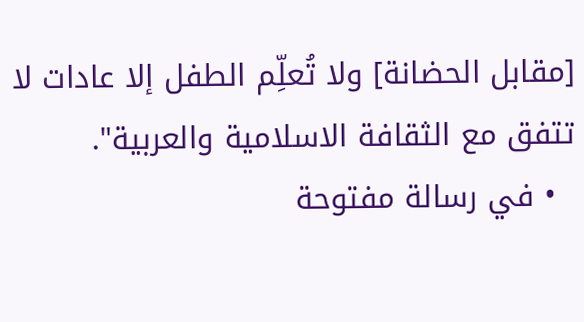[مقابل الحضانة] ولا تُعلِّم الطفل إلا عادات لا تتفق مع الثقافة الاسلامية والعربية".
  • في رسالة مفتوحة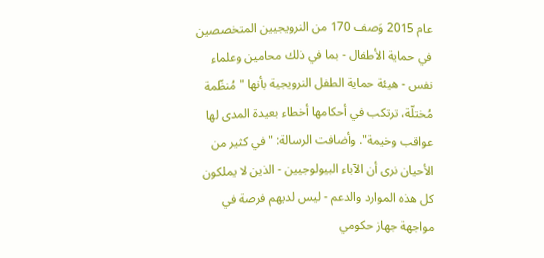عام 2015 وَصف 170 من النرويجيين المتخصصين في حماية الأطفال - بما في ذلك محامين وعلماء نفس - هيئة حماية الطفل النرويجية بأنها "مُنظّمة مُختلّة، ترتكب في أحكامها أخطاء بعيدة المدى لها عواقب وخيمة". وأضافت الرسالة: "في كثير من الأحيان نرى أن الآباء البيولوجيين - الذين لا يملكون كل هذه الموارد والدعم - ليس لديهم فرصة في مواجهة جهاز حكومي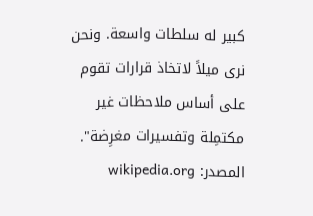كبير له سلطات واسعة. ونحن نرى ميلاً لاتخاذ قرارات تقوم على أساس ملاحظات غير مكتمِلة وتفسيرات مغرِضة".
المصدر: wikipedia.org